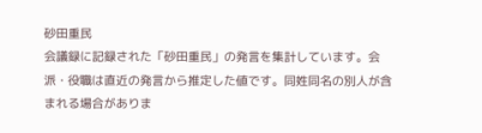砂田重民
会議録に記録された「砂田重民」の発言を集計しています。会派・役職は直近の発言から推定した値です。同姓同名の別人が含まれる場合がありま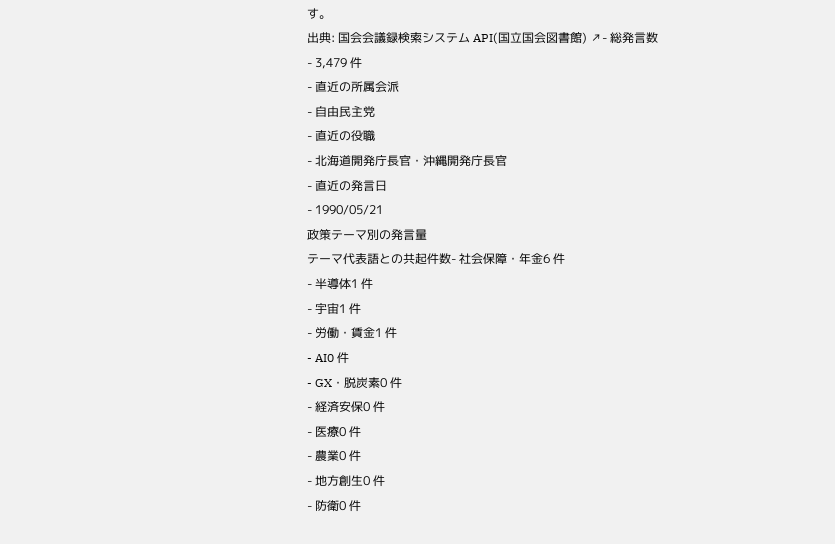す。
出典: 国会会議録検索システム API(国立国会図書館) ↗- 総発言数
- 3,479 件
- 直近の所属会派
- 自由民主党
- 直近の役職
- 北海道開発庁長官・沖縄開発庁長官
- 直近の発言日
- 1990/05/21
政策テーマ別の発言量
テーマ代表語との共起件数- 社会保障・年金6 件
- 半導体1 件
- 宇宙1 件
- 労働・賃金1 件
- AI0 件
- GX・脱炭素0 件
- 経済安保0 件
- 医療0 件
- 農業0 件
- 地方創生0 件
- 防衛0 件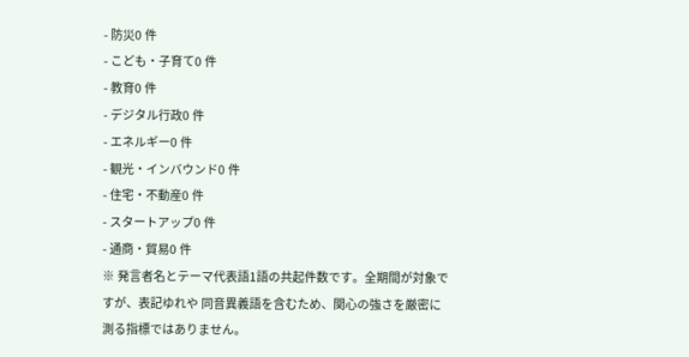- 防災0 件
- こども・子育て0 件
- 教育0 件
- デジタル行政0 件
- エネルギー0 件
- 観光・インバウンド0 件
- 住宅・不動産0 件
- スタートアップ0 件
- 通商・貿易0 件
※ 発言者名とテーマ代表語1語の共起件数です。全期間が対象ですが、表記ゆれや 同音異義語を含むため、関心の強さを厳密に測る指標ではありません。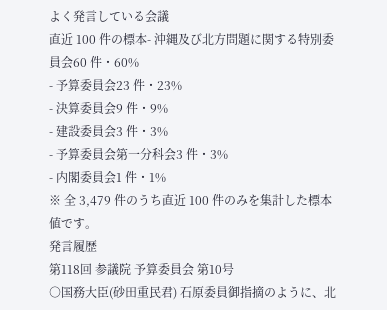よく発言している会議
直近 100 件の標本- 沖縄及び北方問題に関する特別委員会60 件・60%
- 予算委員会23 件・23%
- 決算委員会9 件・9%
- 建設委員会3 件・3%
- 予算委員会第一分科会3 件・3%
- 内閣委員会1 件・1%
※ 全 3,479 件のうち直近 100 件のみを集計した標本値です。
発言履歴
第118回 参議院 予算委員会 第10号
○国務大臣(砂田重民君) 石原委員御指摘のように、北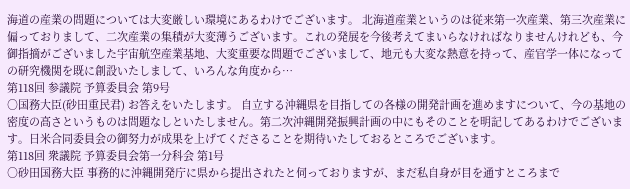海道の産業の問題については大変厳しい環境にあるわけでございます。 北海道産業というのは従来第一次産業、第三次産業に偏っておりまして、二次産業の集積が大変薄うございます。これの発展を今後考えてまいらなければなりませんけれども、今御指摘がございました宇宙航空産業基地、大変重要な問題でございまして、地元も大変な熱意を持って、産官学一体になっての研究機関を既に創設いたしまして、いろんな角度から…
第118回 参議院 予算委員会 第9号
○国務大臣(砂田重民君) お答えをいたします。 自立する沖縄県を目指しての各様の開発計画を進めますについて、今の基地の密度の高さというものは問題なしといたしません。第二次沖縄開発振興計画の中にもそのことを明記してあるわけでございます。日米合同委員会の御努力が成果を上げてくださることを期待いたしておるところでございます。
第118回 衆議院 予算委員会第一分科会 第1号
○砂田国務大臣 事務的に沖縄開発庁に県から提出されたと伺っておりますが、まだ私自身が目を通すところまで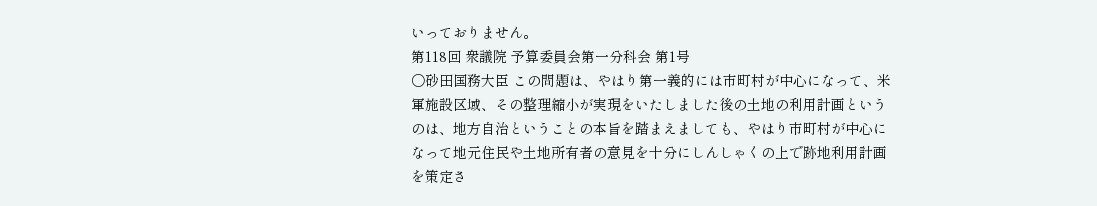いっておりません。
第118回 衆議院 予算委員会第一分科会 第1号
○砂田国務大臣 この問題は、やはり第一義的には市町村が中心になって、米軍施設区域、その整理縮小が実現をいたしました後の土地の利用計画というのは、地方自治ということの本旨を踏まえましても、やはり市町村が中心になって地元住民や土地所有者の意見を十分にしんしゃくの上で跡地利用計画を策定さ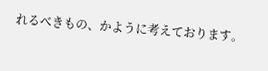れるべきもの、かように考えております。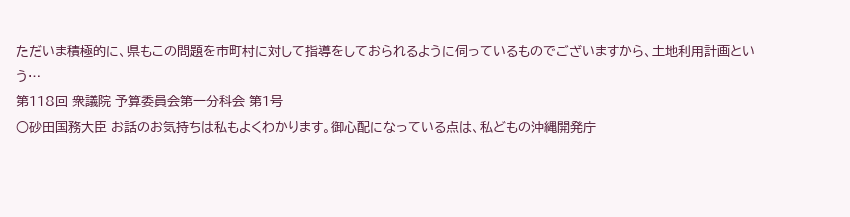ただいま積極的に、県もこの問題を市町村に対して指導をしておられるように伺っているものでございますから、土地利用計画という…
第118回 衆議院 予算委員会第一分科会 第1号
○砂田国務大臣 お話のお気持ちは私もよくわかります。御心配になっている点は、私どもの沖縄開発庁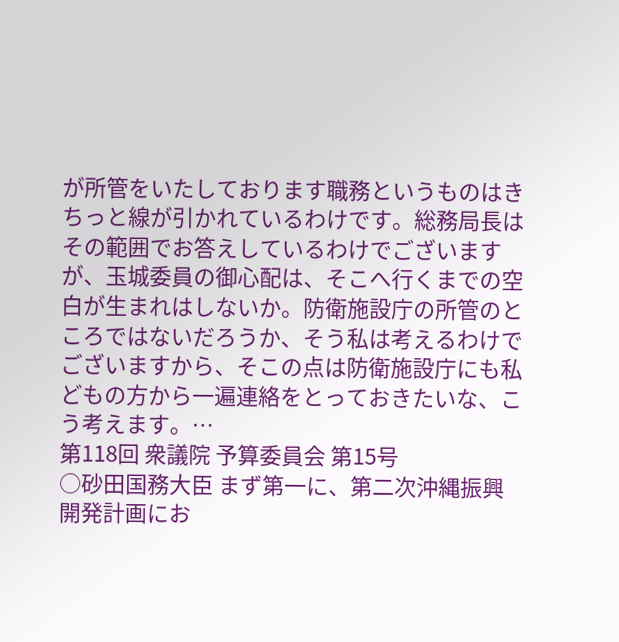が所管をいたしております職務というものはきちっと線が引かれているわけです。総務局長はその範囲でお答えしているわけでございますが、玉城委員の御心配は、そこへ行くまでの空白が生まれはしないか。防衛施設庁の所管のところではないだろうか、そう私は考えるわけでございますから、そこの点は防衛施設庁にも私どもの方から一遍連絡をとっておきたいな、こう考えます。…
第118回 衆議院 予算委員会 第15号
○砂田国務大臣 まず第一に、第二次沖縄振興開発計画にお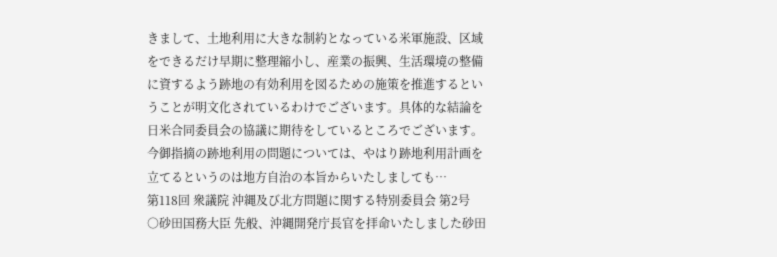きまして、土地利用に大きな制約となっている米軍施設、区域をできるだけ早期に整理縮小し、産業の振興、生活環境の整備に資するよう跡地の有効利用を図るための施策を推進するということが明文化されているわけでございます。具体的な結論を日米合同委員会の協議に期待をしているところでございます。 今御指摘の跡地利用の問題については、やはり跡地利用計画を立てるというのは地方自治の本旨からいたしましても…
第118回 衆議院 沖縄及び北方問題に関する特別委員会 第2号
○砂田国務大臣 先般、沖縄開発庁長官を拝命いたしました砂田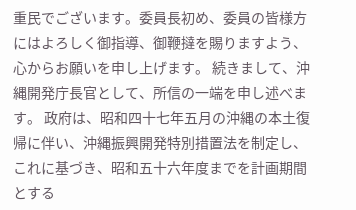重民でございます。委員長初め、委員の皆様方にはよろしく御指導、御鞭撻を賜りますよう、心からお願いを申し上げます。 続きまして、沖縄開発庁長官として、所信の一端を申し述べます。 政府は、昭和四十七年五月の沖縄の本土復帰に伴い、沖縄振興開発特別措置法を制定し、これに基づき、昭和五十六年度までを計画期間とする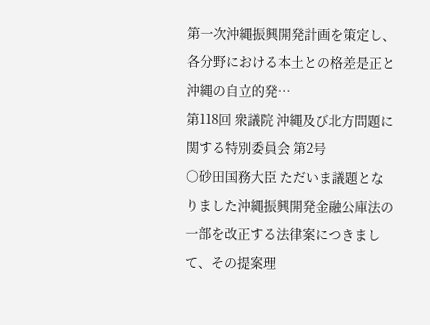第一次沖縄振興開発計画を策定し、各分野における本土との格差是正と沖縄の自立的発…
第118回 衆議院 沖縄及び北方問題に関する特別委員会 第2号
○砂田国務大臣 ただいま議題となりました沖縄振興開発金融公庫法の一部を改正する法律案につきまして、その提案理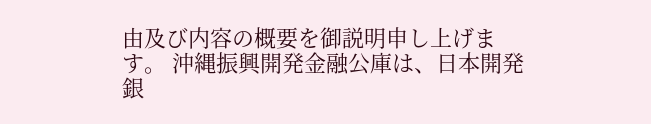由及び内容の概要を御説明申し上げます。 沖縄振興開発金融公庫は、日本開発銀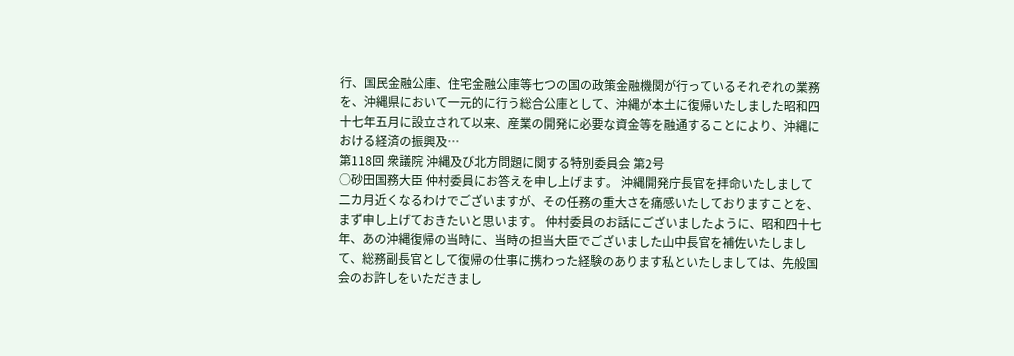行、国民金融公庫、住宅金融公庫等七つの国の政策金融機関が行っているそれぞれの業務を、沖縄県において一元的に行う総合公庫として、沖縄が本土に復帰いたしました昭和四十七年五月に設立されて以来、産業の開発に必要な資金等を融通することにより、沖縄における経済の振興及…
第118回 衆議院 沖縄及び北方問題に関する特別委員会 第2号
○砂田国務大臣 仲村委員にお答えを申し上げます。 沖縄開発庁長官を拝命いたしまして二カ月近くなるわけでございますが、その任務の重大さを痛感いたしておりますことを、まず申し上げておきたいと思います。 仲村委員のお話にございましたように、昭和四十七年、あの沖縄復帰の当時に、当時の担当大臣でございました山中長官を補佐いたしまして、総務副長官として復帰の仕事に携わった経験のあります私といたしましては、先般国会のお許しをいただきまし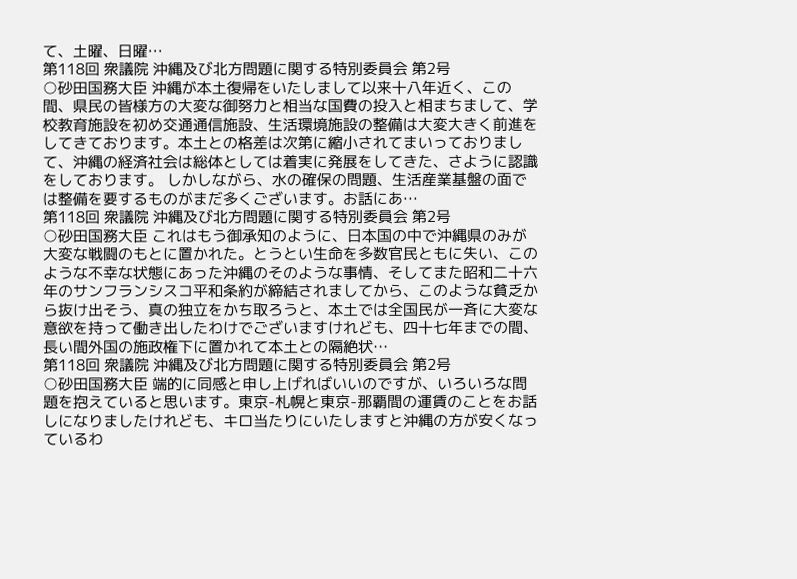て、土曜、日曜…
第118回 衆議院 沖縄及び北方問題に関する特別委員会 第2号
○砂田国務大臣 沖縄が本土復帰をいたしまして以来十八年近く、この間、県民の皆様方の大変な御努力と相当な国費の投入と相まちまして、学校教育施設を初め交通通信施設、生活環境施設の整備は大変大きく前進をしてきております。本土との格差は次第に縮小されてまいっておりまして、沖縄の経済社会は総体としては着実に発展をしてきた、さように認識をしております。 しかしながら、水の確保の問題、生活産業基盤の面では整備を要するものがまだ多くございます。お話にあ…
第118回 衆議院 沖縄及び北方問題に関する特別委員会 第2号
○砂田国務大臣 これはもう御承知のように、日本国の中で沖縄県のみが大変な戦闘のもとに置かれた。とうとい生命を多数官民ともに失い、このような不幸な状態にあった沖縄のそのような事情、そしてまた昭和二十六年のサンフランシスコ平和条約が締結されましてから、このような貧乏から抜け出そう、真の独立をかち取ろうと、本土では全国民が一斉に大変な意欲を持って働き出したわけでございますけれども、四十七年までの間、長い間外国の施政権下に置かれて本土との隔絶状…
第118回 衆議院 沖縄及び北方問題に関する特別委員会 第2号
○砂田国務大臣 端的に同感と申し上げればいいのですが、いろいろな問題を抱えていると思います。東京-札幌と東京-那覇間の運賃のことをお話しになりましたけれども、キロ当たりにいたしますと沖縄の方が安くなっているわ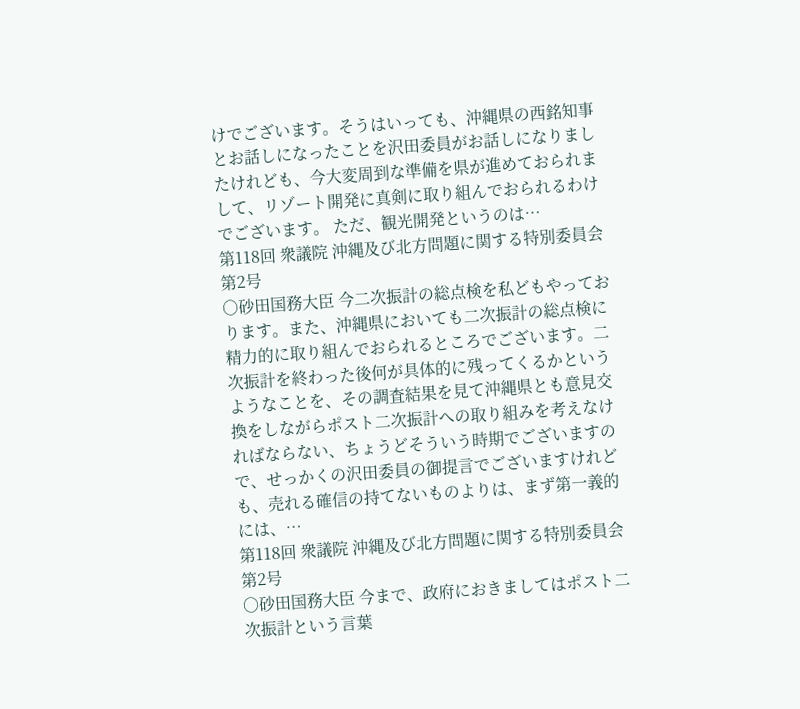けでございます。そうはいっても、沖縄県の西銘知事とお話しになったことを沢田委員がお話しになりましたけれども、今大変周到な準備を県が進めておられまして、リゾート開発に真剣に取り組んでおられるわけでございます。 ただ、観光開発というのは…
第118回 衆議院 沖縄及び北方問題に関する特別委員会 第2号
○砂田国務大臣 今二次振計の総点検を私どもやっております。また、沖縄県においても二次振計の総点検に精力的に取り組んでおられるところでございます。二次振計を終わった後何が具体的に残ってくるかというようなことを、その調査結果を見て沖縄県とも意見交換をしながらポスト二次振計への取り組みを考えなければならない、ちょうどそういう時期でございますので、せっかくの沢田委員の御提言でございますけれども、売れる確信の持てないものよりは、まず第一義的には、…
第118回 衆議院 沖縄及び北方問題に関する特別委員会 第2号
○砂田国務大臣 今まで、政府におきましてはポスト二次振計という言葉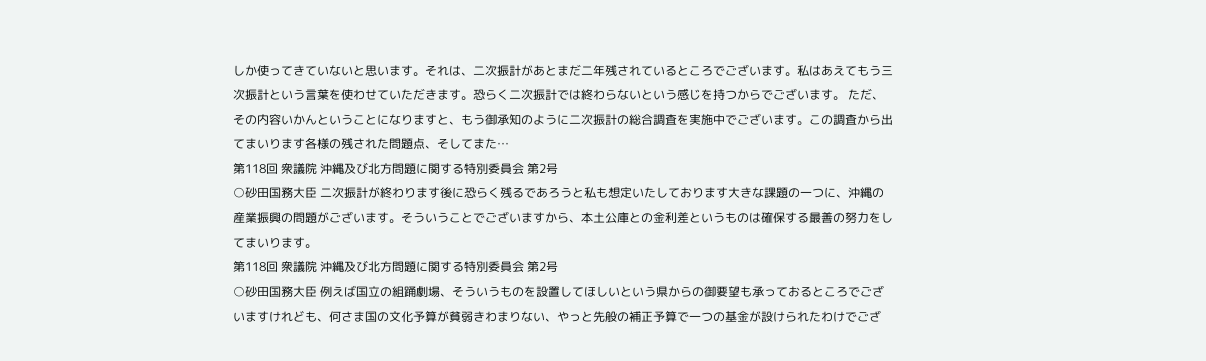しか使ってきていないと思います。それは、二次振計があとまだ二年残されているところでございます。私はあえてもう三次振計という言葉を使わせていただきます。恐らく二次振計では終わらないという感じを持つからでございます。 ただ、その内容いかんということになりますと、もう御承知のように二次振計の総合調査を実施中でございます。この調査から出てまいります各様の残された問題点、そしてまた…
第118回 衆議院 沖縄及び北方問題に関する特別委員会 第2号
○砂田国務大臣 二次振計が終わります後に恐らく残るであろうと私も想定いたしております大きな課題の一つに、沖縄の産業振興の問題がございます。そういうことでございますから、本土公庫との金利差というものは確保する最善の努力をしてまいります。
第118回 衆議院 沖縄及び北方問題に関する特別委員会 第2号
○砂田国務大臣 例えば国立の組踊劇場、そういうものを設置してほしいという県からの御要望も承っておるところでございますけれども、何さま国の文化予算が貧弱きわまりない、やっと先般の補正予算で一つの基金が設けられたわけでござ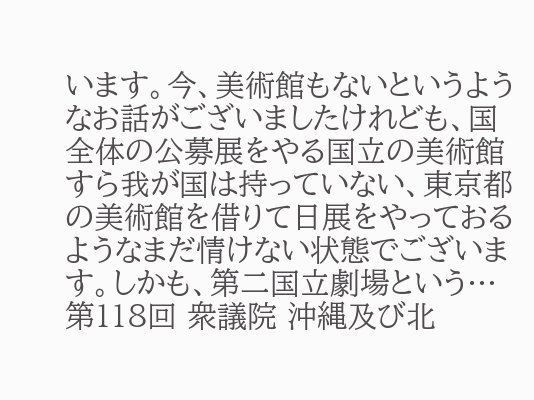います。今、美術館もないというようなお話がございましたけれども、国全体の公募展をやる国立の美術館すら我が国は持っていない、東京都の美術館を借りて日展をやっておるようなまだ情けない状態でございます。しかも、第二国立劇場という…
第118回 衆議院 沖縄及び北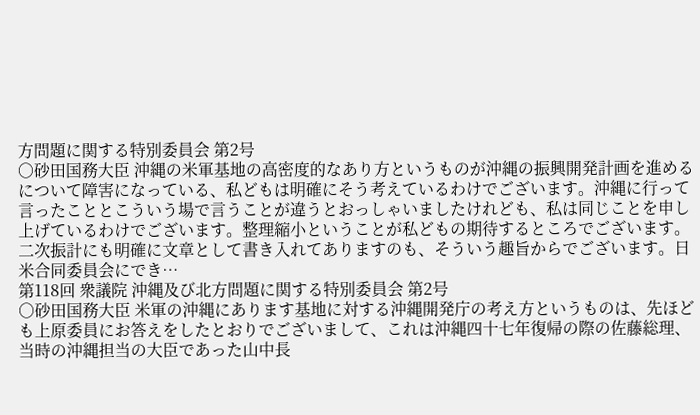方問題に関する特別委員会 第2号
○砂田国務大臣 沖縄の米軍基地の高密度的なあり方というものが沖縄の振興開発計画を進めるについて障害になっている、私どもは明確にそう考えているわけでございます。沖縄に行って言ったこととこういう場で言うことが違うとおっしゃいましたけれども、私は同じことを申し上げているわけでございます。整理縮小ということが私どもの期待するところでございます。二次振計にも明確に文章として書き入れてありますのも、そういう趣旨からでございます。日米合同委員会にでき…
第118回 衆議院 沖縄及び北方問題に関する特別委員会 第2号
○砂田国務大臣 米軍の沖縄にあります基地に対する沖縄開発庁の考え方というものは、先ほども上原委員にお答えをしたとおりでございまして、これは沖縄四十七年復帰の際の佐藤総理、当時の沖縄担当の大臣であった山中長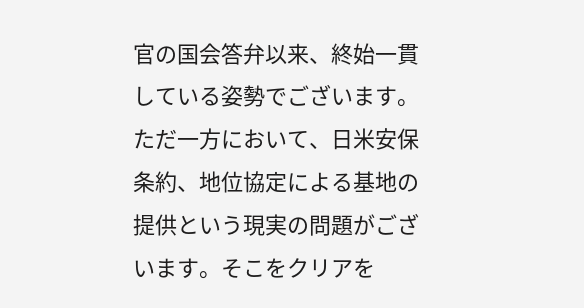官の国会答弁以来、終始一貫している姿勢でございます。ただ一方において、日米安保条約、地位協定による基地の提供という現実の問題がございます。そこをクリアを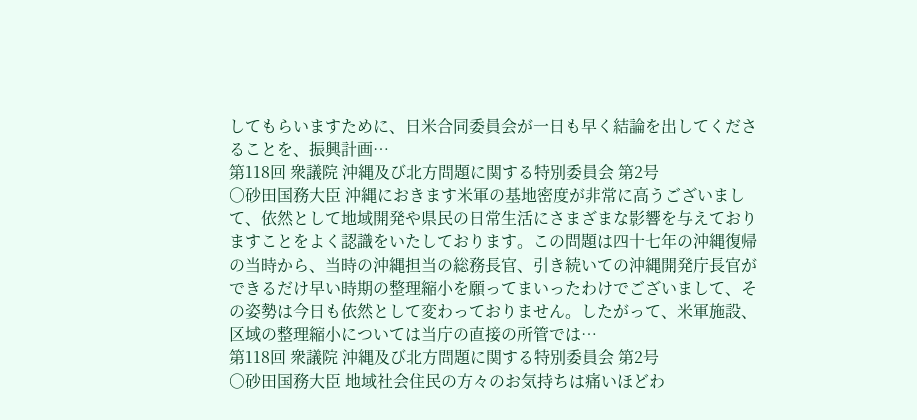してもらいますために、日米合同委員会が一日も早く結論を出してくださることを、振興計画…
第118回 衆議院 沖縄及び北方問題に関する特別委員会 第2号
○砂田国務大臣 沖縄におきます米軍の基地密度が非常に高うございまして、依然として地域開発や県民の日常生活にさまざまな影響を与えておりますことをよく認識をいたしております。この問題は四十七年の沖縄復帰の当時から、当時の沖縄担当の総務長官、引き続いての沖縄開発庁長官ができるだけ早い時期の整理縮小を願ってまいったわけでございまして、その姿勢は今日も依然として変わっておりません。したがって、米軍施設、区域の整理縮小については当庁の直接の所管では…
第118回 衆議院 沖縄及び北方問題に関する特別委員会 第2号
○砂田国務大臣 地域社会住民の方々のお気持ちは痛いほどわ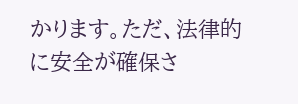かります。ただ、法律的に安全が確保さ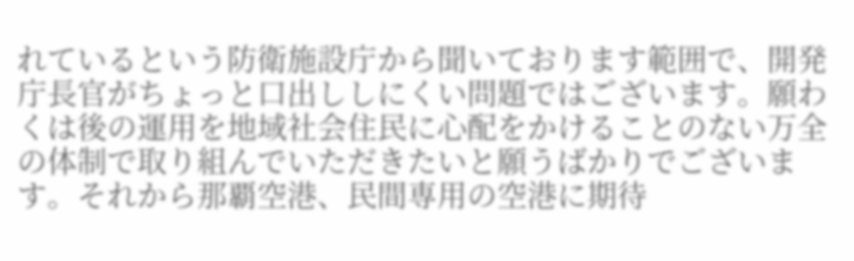れているという防衛施設庁から聞いております範囲で、開発庁長官がちょっと口出ししにくい問題ではございます。願わくは後の運用を地域社会住民に心配をかけることのない万全の体制で取り組んでいただきたいと願うばかりでございます。それから那覇空港、民間専用の空港に期待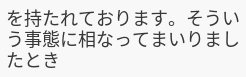を持たれております。そういう事態に相なってまいりましたとき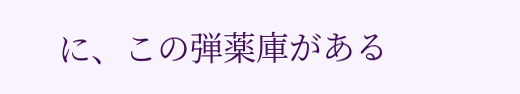に、この弾薬庫がある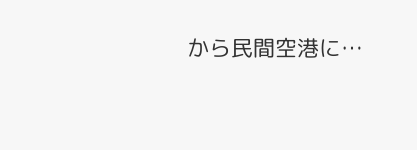から民間空港に…